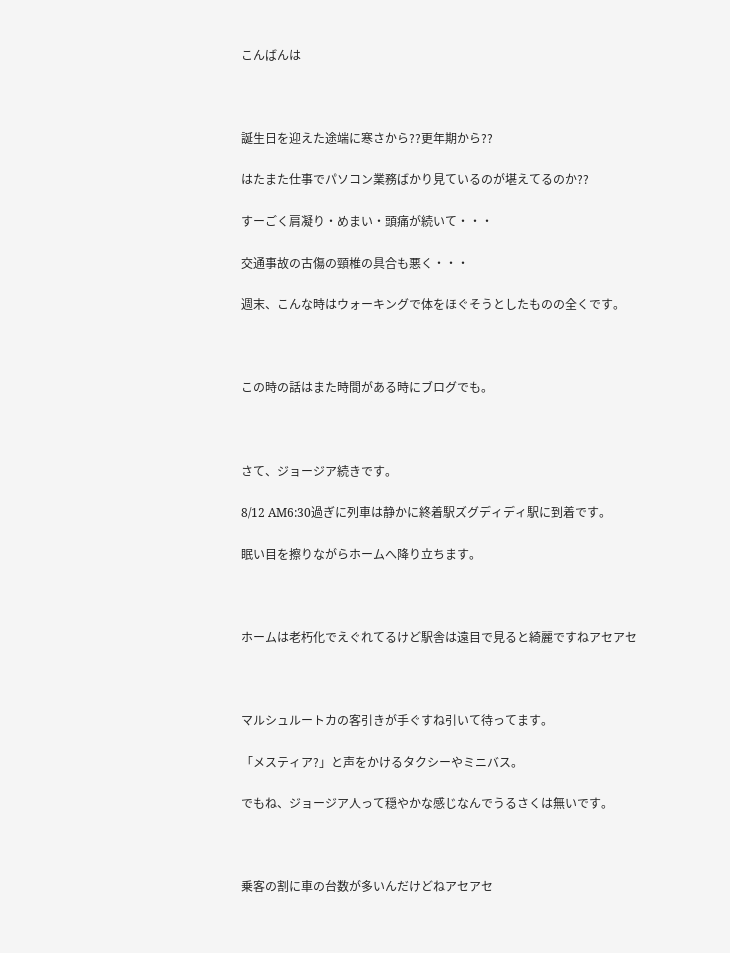こんばんは



誕生日を迎えた途端に寒さから??更年期から??

はたまた仕事でパソコン業務ばかり見ているのが堪えてるのか??

すーごく肩凝り・めまい・頭痛が続いて・・・

交通事故の古傷の頸椎の具合も悪く・・・

週末、こんな時はウォーキングで体をほぐそうとしたものの全くです。



この時の話はまた時間がある時にブログでも。



さて、ジョージア続きです。

8/12 AM6:30過ぎに列車は静かに終着駅ズグディディ駅に到着です。

眠い目を擦りながらホームへ降り立ちます。



ホームは老朽化でえぐれてるけど駅舎は遠目で見ると綺麗ですねアセアセ



マルシュルートカの客引きが手ぐすね引いて待ってます。

「メスティア?」と声をかけるタクシーやミニバス。

でもね、ジョージア人って穏やかな感じなんでうるさくは無いです。



乗客の割に車の台数が多いんだけどねアセアセ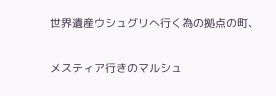世界遺産ウシュグリへ行く為の拠点の町、

メスティア行きのマルシュ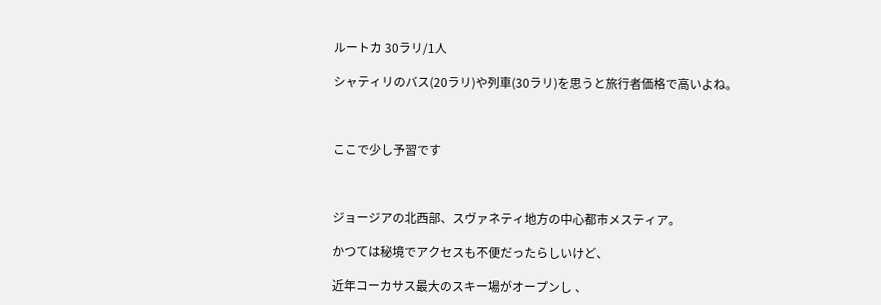ルートカ 30ラリ/1人

シャティリのバス(20ラリ)や列車(30ラリ)を思うと旅行者価格で高いよね。



ここで少し予習です



ジョージアの北西部、スヴァネティ地方の中心都市メスティア。

かつては秘境でアクセスも不便だったらしいけど、

近年コーカサス最大のスキー場がオープンし 、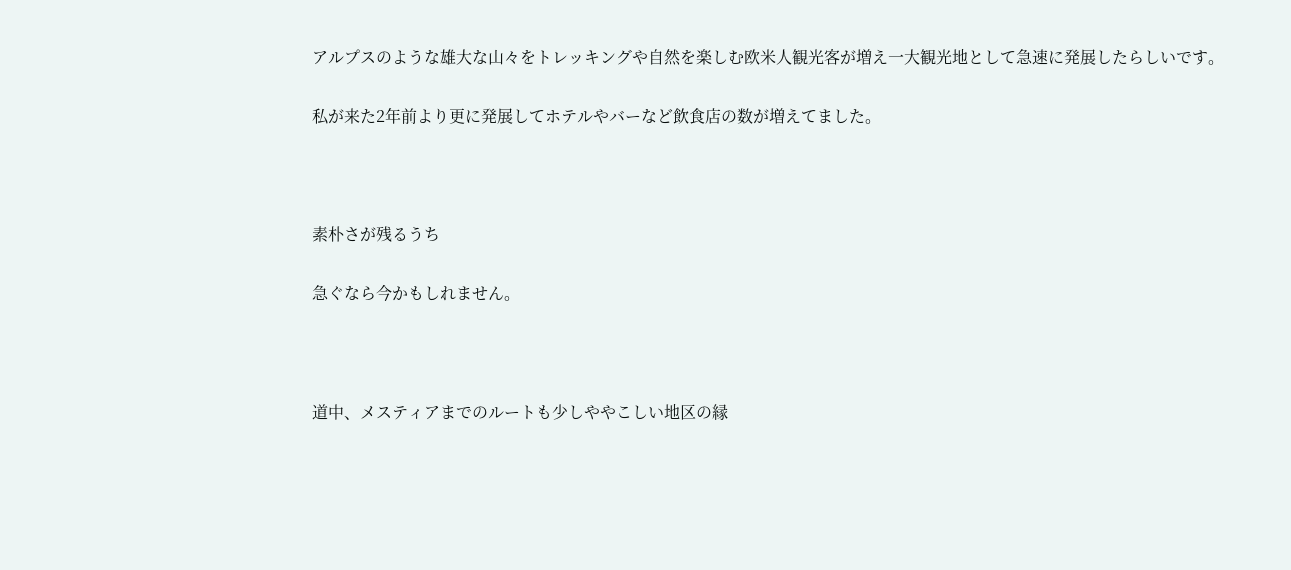アルプスのような雄大な山々をトレッキングや自然を楽しむ欧米人観光客が増え一大観光地として急速に発展したらしいです。

私が来た2年前より更に発展してホテルやバーなど飲食店の数が増えてました。



素朴さが残るうち

急ぐなら今かもしれません。



道中、メスティアまでのルートも少しややこしい地区の縁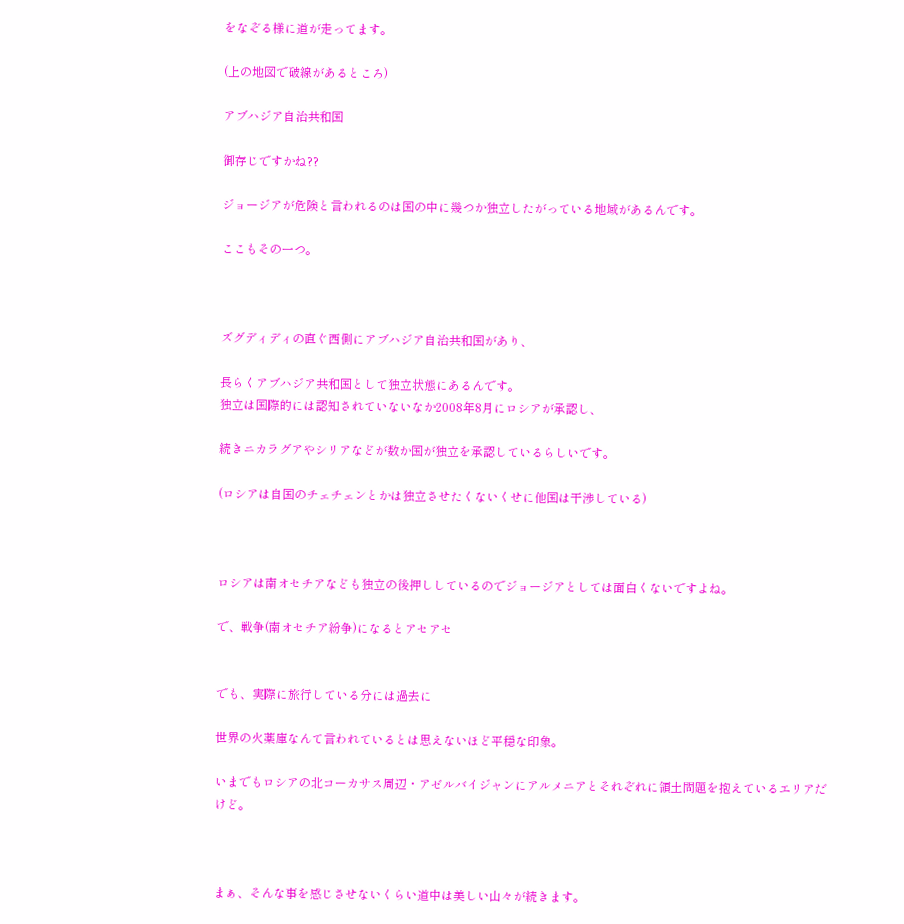をなぞる様に道が走ってます。

(上の地図で破線があるところ)

アブハジア自治共和国

御存じですかね??

ジョージアが危険と言われるのは国の中に幾つか独立したがっている地域があるんです。

ここもその一つ。



ズグディディの直ぐ西側にアブハジア自治共和国があり、

長らくアブハジア共和国として独立状態にあるんです。
独立は国際的には認知されていないなか2008年8月にロシアが承認し、

続きニカラグアやシリアなどが数か国が独立を承認しているらしいです。

(ロシアは自国のチェチェンとかは独立させたくないくせに他国は干渉している)



ロシアは南オセチアなども独立の後押ししているのでジョージアとしては面白くないですよね。

で、戦争(南オセチア紛争)になるとアセアセ


でも、実際に旅行している分には過去に

世界の火薬庫なんて言われているとは思えないほど平穏な印象。

いまでもロシアの北コーカサス周辺・アゼルバイジャンにアルメニアとそれぞれに領土問題を抱えているエリアだけど。



まぁ、そんな事を感じさせないくらい道中は美しい山々が続きます。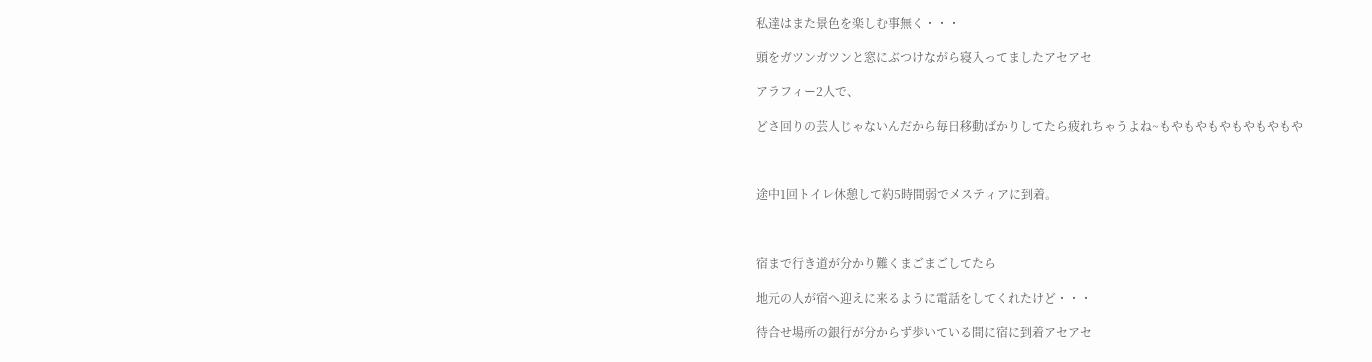私達はまた景色を楽しむ事無く・・・

頭をガツンガツンと窓にぶつけながら寝入ってましたアセアセ

アラフィー2人で、

どさ回りの芸人じゃないんだから毎日移動ばかりしてたら疲れちゃうよね~もやもやもやもやもやもや



途中1回トイレ休憩して約5時間弱でメスティアに到着。



宿まで行き道が分かり難くまごまごしてたら

地元の人が宿へ迎えに来るように電話をしてくれたけど・・・

待合せ場所の銀行が分からず歩いている間に宿に到着アセアセ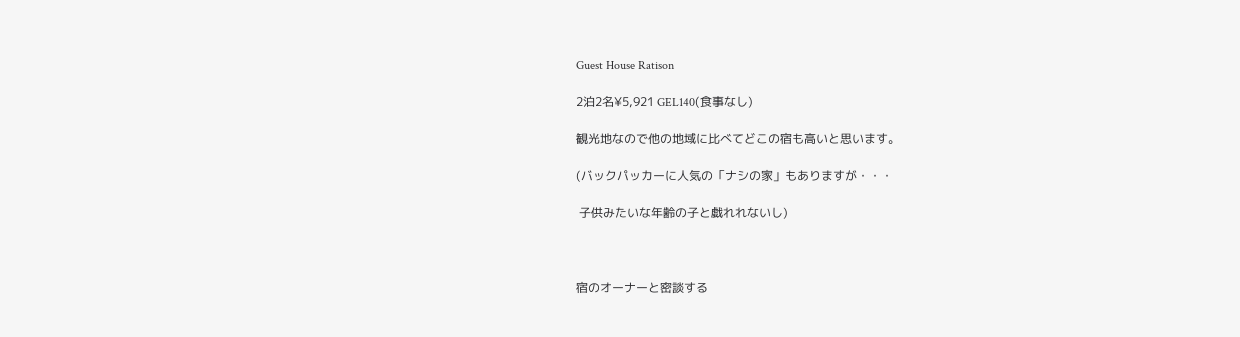Guest House Ratison

2泊2名¥5,921 GEL140(食事なし)

観光地なので他の地域に比べてどこの宿も高いと思います。

(バックパッカーに人気の「ナシの家」もありますが・・・

 子供みたいな年齢の子と戯れれないし)



宿のオーナーと密談する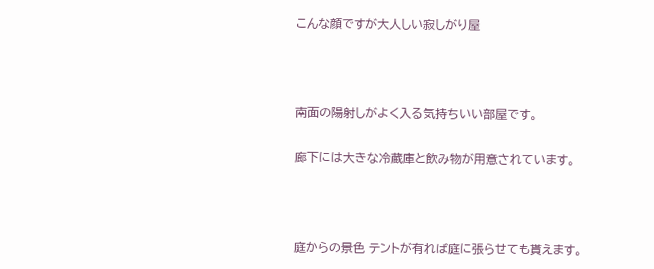こんな顔ですが大人しい寂しがり屋



南面の陽射しがよく入る気持ちいい部屋です。

廊下には大きな冷蔵庫と飲み物が用意されています。



庭からの景色 テントが有れば庭に張らせても貰えます。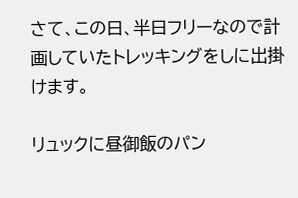さて、この日、半日フリーなので計画していたトレッキングをしに出掛けます。

リュックに昼御飯のパン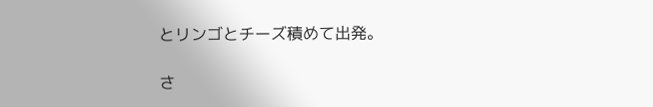とリンゴとチーズ積めて出発。

さ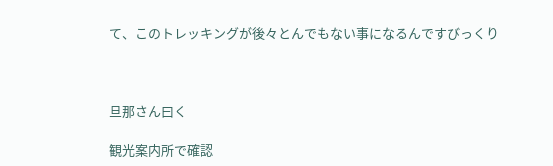て、このトレッキングが後々とんでもない事になるんですびっくり



旦那さん曰く

観光案内所で確認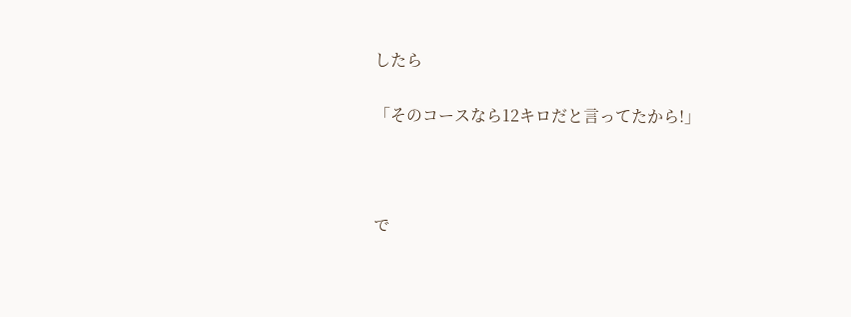したら

「そのコースなら12キロだと言ってたから!」



で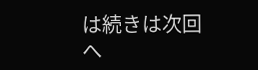は続きは次回へ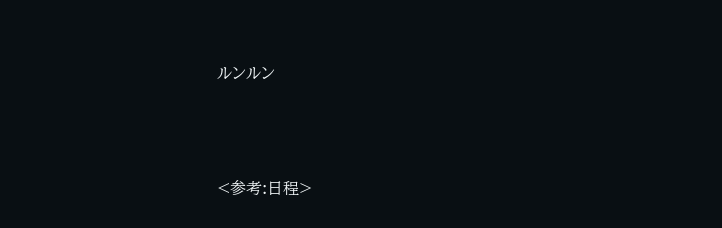ルンルン





<参考:日程>